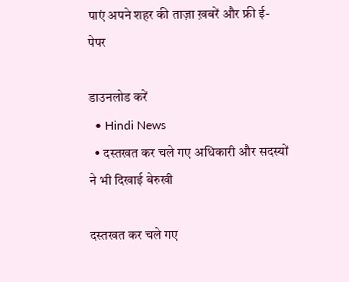पाएं अपने शहर की ताज़ा ख़बरें और फ्री ई-पेपर

डाउनलोड करें
  • Hindi News
  • दस्तखत कर चले गए अधिकारी और सदस्यों ने भी दिखाई बेरुखी

दस्तखत कर चले गए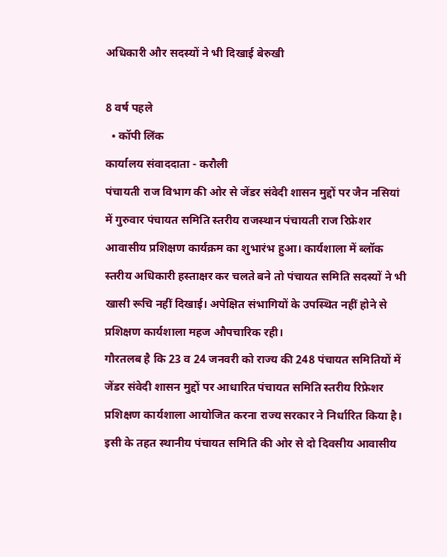अधिकारी और सदस्यों ने भी दिखाई बेरुखी

8 वर्ष पहले
  • कॉपी लिंक
कार्यालय संवाददाता - करौली
पंचायती राज विभाग की ओर से जेंडर संवेदी शासन मुद्दों पर जैन नसियां में गुरुवार पंचायत समिति स्तरीय राजस्थान पंचायती राज रिफ्रेशर आवासीय प्रशिक्षण कार्यक्रम का शुभारंभ हुआ। कार्यशाला में ब्लॉक स्तरीय अधिकारी हस्ताक्षर कर चलते बने तो पंचायत समिति सदस्यों ने भी खासी रूचि नहीं दिखाई। अपेक्षित संभागियों के उपस्थित नहीं होने से प्रशिक्षण कार्यशाला महज औपचारिक रही।
गौरतलब है कि 23 व 24 जनवरी को राज्य की 248 पंचायत समितियों में जेंडर संवेदी शासन मुद्दों पर आधारित पंचायत समिति स्तरीय रिफ्रेशर प्रशिक्षण कार्यशाला आयोजित करना राज्य सरकार ने निर्धारित किया है। इसी के तहत स्थानीय पंचायत समिति की ओर से दो दिवसीय आवासीय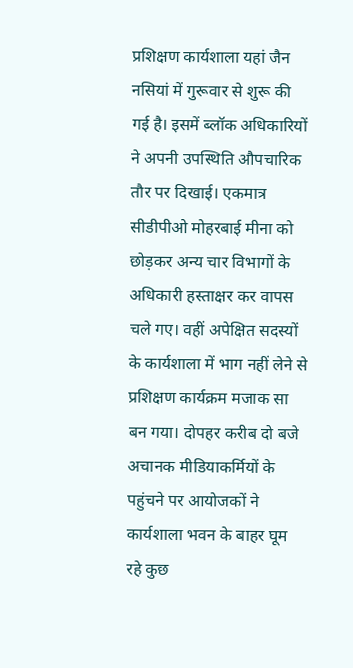प्रशिक्षण कार्यशाला यहां जैन नसियां में गुरूवार से शुरू की गई है। इसमें ब्लॉक अधिकारियों ने अपनी उपस्थिति औपचारिक तौर पर दिखाई। एकमात्र सीडीपीओ मोहरबाई मीना को छोड़कर अन्य चार विभागों के अधिकारी हस्ताक्षर कर वापस चले गए। वहीं अपेक्षित सदस्यों के कार्यशाला में भाग नहीं लेने से प्रशिक्षण कार्यक्रम मजाक सा बन गया। दोपहर करीब दो बजे अचानक मीडियाकर्मियों के पहुंचने पर आयोजकों ने कार्यशाला भवन के बाहर घूम रहे कुछ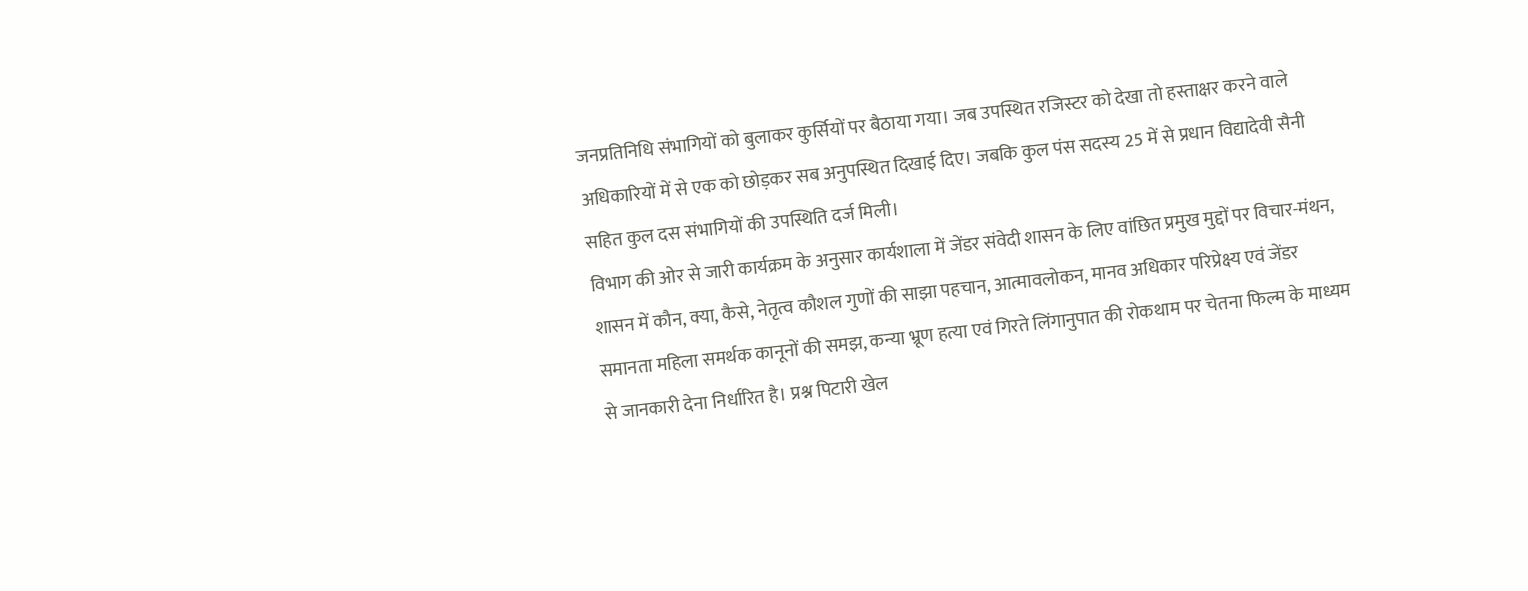जनप्रतिनिधि संभागियों को बुलाकर कुर्सियों पर बैठाया गया। जब उपस्थित रजिस्टर को देखा तो हस्ताक्षर करने वाले अधिकारियों में से एक को छोड़कर सब अनुपस्थित दिखाई दिए। जबकि कुल पंस सदस्य 25 में से प्रधान विद्यादेवी सैनी सहित कुल दस संभागियों की उपस्थिति दर्ज मिली।
विभाग की ओर से जारी कार्यक्रम के अनुसार कार्यशाला में जेंडर संवेदी शासन के लिए वांछित प्रमुख मुद्दों पर विचार-मंथन, शासन में कौन, क्या, कैसे, नेतृत्व कौशल गुणों की साझा पहचान, आत्मावलोकन, मानव अधिकार परिप्रेक्ष्य एवं जेंडर समानता महिला समर्थक कानूनों की समझ, कन्या भ्रूण हत्या एवं गिरते लिंगानुपात की रोकथाम पर चेतना फिल्म के माध्यम से जानकारी देना निर्धारित है। प्रश्न पिटारी खेल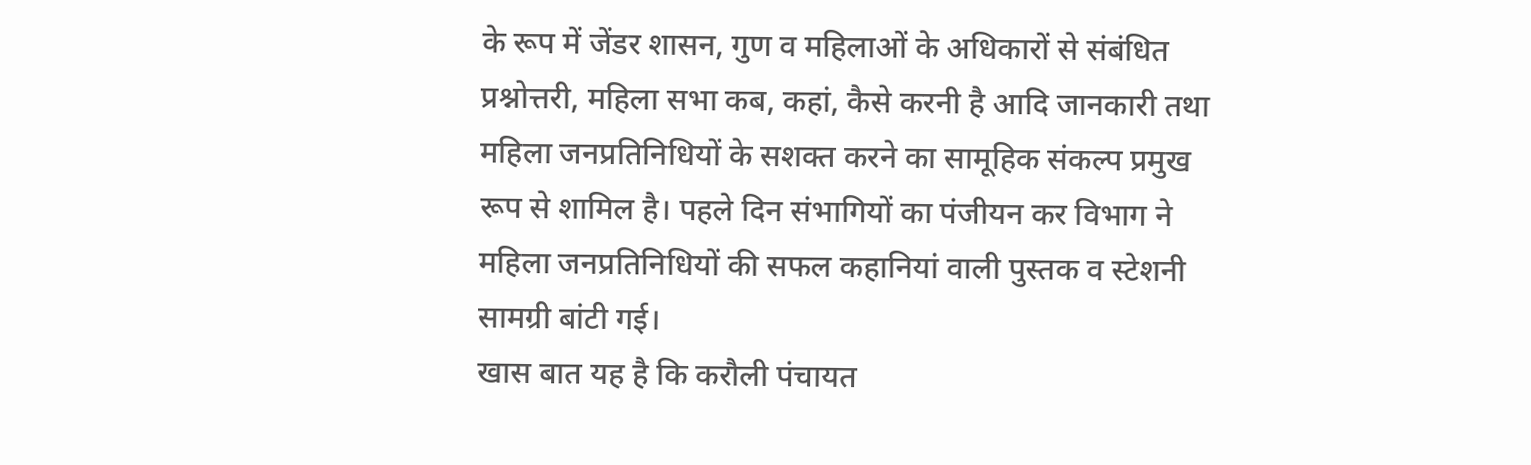के रूप में जेंडर शासन, गुण व महिलाओं के अधिकारों से संबंधित प्रश्नोत्तरी, महिला सभा कब, कहां, कैसे करनी है आदि जानकारी तथा महिला जनप्रतिनिधियों के सशक्त करने का सामूहिक संकल्प प्रमुख रूप से शामिल है। पहले दिन संभागियों का पंजीयन कर विभाग ने महिला जनप्रतिनिधियों की सफल कहानियां वाली पुस्तक व स्टेशनी सामग्री बांटी गई।
खास बात यह है कि करौली पंचायत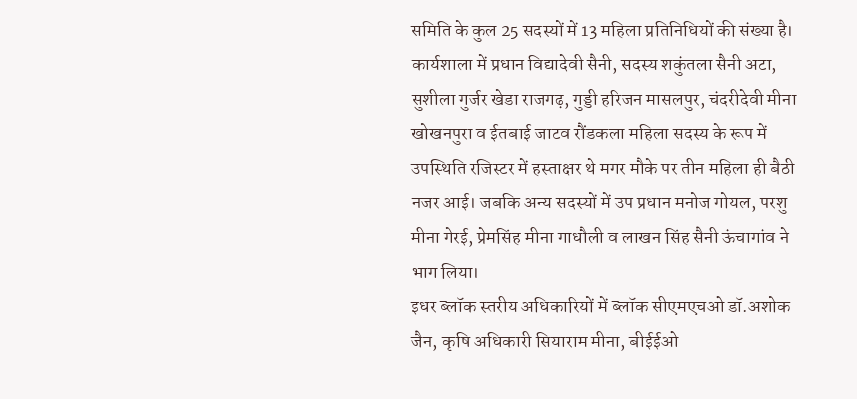समिति के कुल 25 सदस्यों में 13 महिला प्रतिनिधियों की संख्या है। कार्यशाला में प्रधान विद्यादेवी सैनी, सदस्य शकुंतला सैनी अटा, सुशीला गुर्जर खेडा राजगढ़, गुड्डी हरिजन मासलपुर, चंदरीदेवी मीना खोखनपुरा व ईतबाई जाटव रौंडकला महिला सदस्य के रूप में उपस्थिति रजिस्टर में हस्ताक्षर थे मगर मौके पर तीन महिला ही बैठी नजर आई। जबकि अन्य सदस्यों में उप प्रधान मनोज गोयल, परशु मीना गेरई, प्रेमसिंह मीना गाधौली व लाखन सिंह सैनी ऊंचागांव ने भाग लिया।
इधर ब्लॉक स्तरीय अधिकारियों में ब्लॉक सीएमएचओ डॉ.अशोक जैन, कृषि अधिकारी सियाराम मीना, बीईईओ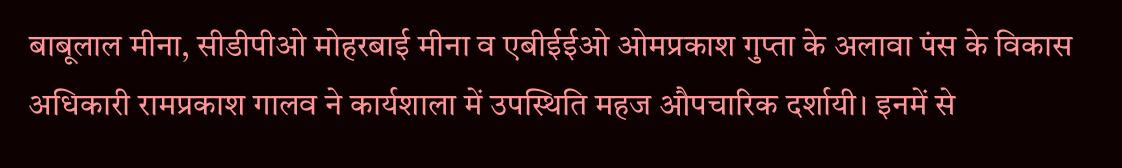बाबूलाल मीना, सीडीपीओ मोहरबाई मीना व एबीईईओ ओमप्रकाश गुप्ता के अलावा पंस के विकास अधिकारी रामप्रकाश गालव ने कार्यशाला में उपस्थिति महज औपचारिक दर्शायी। इनमें से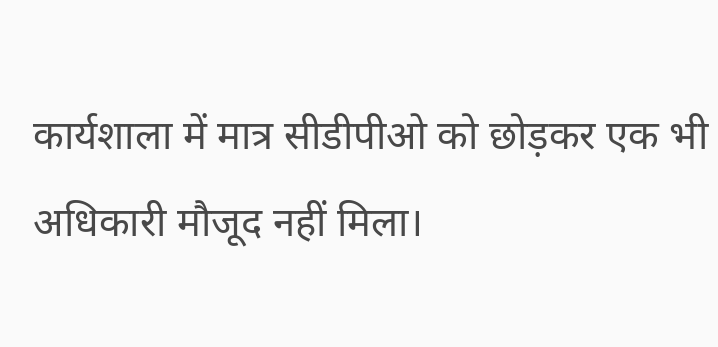कार्यशाला में मात्र सीडीपीओ को छोड़कर एक भी अधिकारी मौजूद नहीं मिला।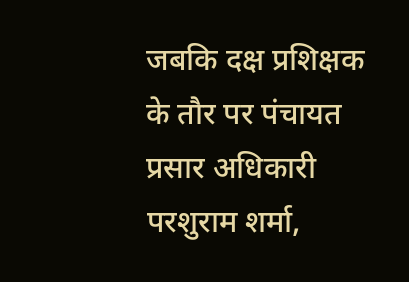जबकि दक्ष प्रशिक्षक के तौर पर पंचायत प्रसार अधिकारी परशुराम शर्मा,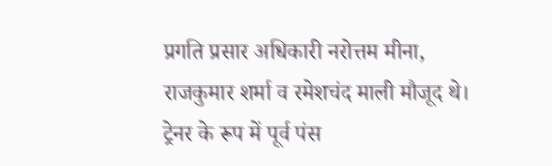प्रगति प्रसार अधिकारी नरोत्तम मीना, राजकुमार शर्मा व रमेशचंद माली मौजूद थे। ट्रेनर के रूप में पूर्व पंस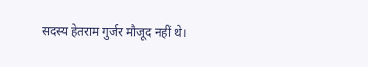सदस्य हेतराम गुर्जर मौजूद नहीं थे।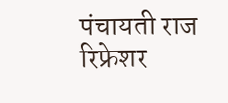पंचायती राज रिफ्रेशर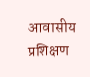आवासीय प्रशिक्षण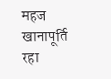महज खानापूर्ति रहा